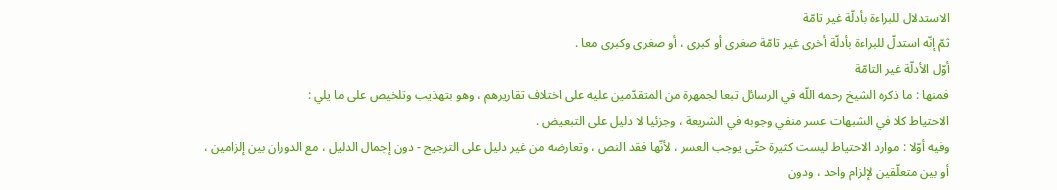الاستدلال للبراءة بأدلّة غير تامّة
ثمّ إنّه استدلّ للبراءة بأدلّة أخرى غير تامّة صغرى أو كبرى ، أو صغرى وكبرى معا .
أوّل الأدلّة غير التامّة
فمنها : ما ذكره الشيخ رحمه اللّه في الرسائل تبعا لجمهرة من المتقدّمين عليه على اختلاف تقاريرهم ، وهو بتهذيب وتلخيص على ما يلي :
الاحتياط كلا في الشبهات عسر منفي وجوبه في الشريعة ، وجزئيا لا دليل على التبعيض .
وفيه أوّلا : موارد الاحتياط ليست كثيرة حتّى يوجب العسر ، لأنّها فقد النص ، وتعارضه من غير دليل على الترجيح - دون إجمال الدليل ، مع الدوران بين إلزامين ، أو بين متعلّقين لإلزام واحد ، ودون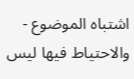اشتباه الموضوع - والاحتياط فيها ليس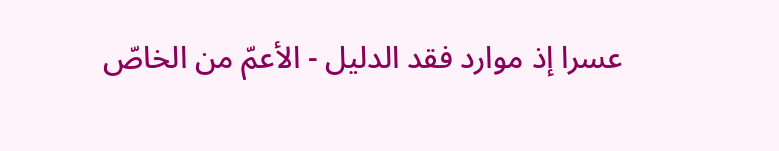عسرا إذ موارد فقد الدليل - الأعمّ من الخاصّ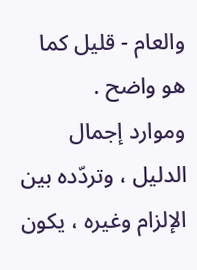والعام - قليل كما هو واضح .
وموارد إجمال الدليل ، وتردّده بين الإلزام وغيره ، يكون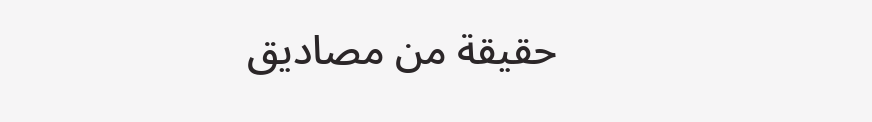حقيقة من مصاديق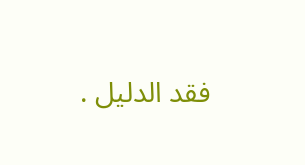فقد الدليل .